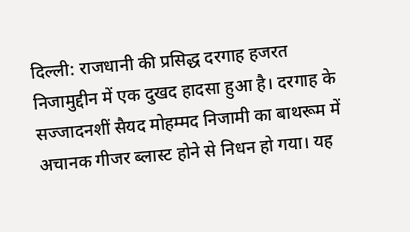दिल्ली: राजधानी की प्रसिद्ध दरगाह हजरत निजामुद्दीन में एक दुखद हादसा हुआ है। दरगाह के सज्जादनशीं सैयद मोहम्मद निजामी का बाथरूम में अचानक गीजर ब्लास्ट होने से निधन हो गया। यह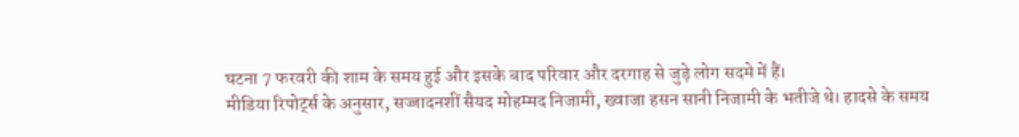घटना 7 फरवरी की शाम के समय हुई और इसके बाद परिवार और दरगाह से जुड़े लोग सदमे में हैं।
मीडिया रिपोर्ट्स के अनुसार, सज्जादनशीं सैयद मोहम्मद निजामी, ख्वाजा हसन सानी निजामी के भतीजे थे। हादसे के समय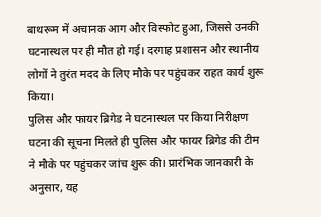बाथरूम में अचानक आग और विस्फोट हुआ, जिससे उनकी घटनास्थल पर ही मौत हो गई। दरगाह प्रशासन और स्थानीय लोगों ने तुरंत मदद के लिए मौके पर पहुंचकर राहत कार्य शुरू किया।
पुलिस और फायर ब्रिगेड ने घटनास्थल पर किया निरीक्षण
घटना की सूचना मिलते ही पुलिस और फायर ब्रिगेड की टीम ने मौके पर पहुंचकर जांच शुरू की। प्रारंभिक जानकारी के अनुसार, यह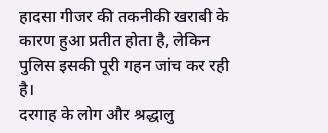हादसा गीजर की तकनीकी खराबी के कारण हुआ प्रतीत होता है, लेकिन पुलिस इसकी पूरी गहन जांच कर रही है।
दरगाह के लोग और श्रद्धालु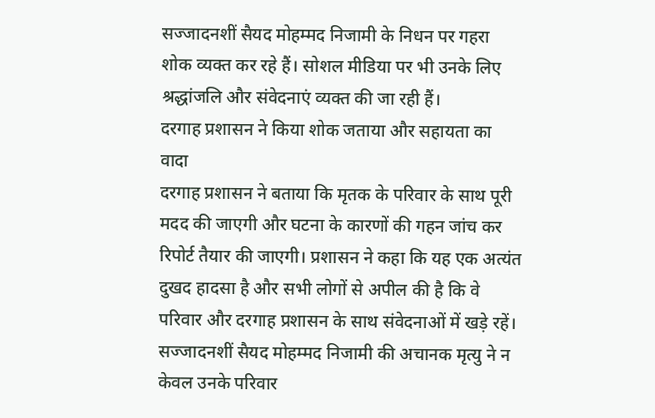सज्जादनशीं सैयद मोहम्मद निजामी के निधन पर गहरा शोक व्यक्त कर रहे हैं। सोशल मीडिया पर भी उनके लिए श्रद्धांजलि और संवेदनाएं व्यक्त की जा रही हैं।
दरगाह प्रशासन ने किया शोक जताया और सहायता का वादा
दरगाह प्रशासन ने बताया कि मृतक के परिवार के साथ पूरी मदद की जाएगी और घटना के कारणों की गहन जांच कर रिपोर्ट तैयार की जाएगी। प्रशासन ने कहा कि यह एक अत्यंत दुखद हादसा है और सभी लोगों से अपील की है कि वे परिवार और दरगाह प्रशासन के साथ संवेदनाओं में खड़े रहें।
सज्जादनशीं सैयद मोहम्मद निजामी की अचानक मृत्यु ने न केवल उनके परिवार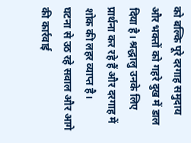को बल्कि पूरे दरगाह समुदाय और भक्तों को गहरे दुख में डाल दिया है। श्रद्धालु उनके लिए प्रार्थना कर रहे हैं और दरगाह में शोक की लहर व्याप्त है।
घटना से उठ रहे सवाल और आगे की कार्रवाई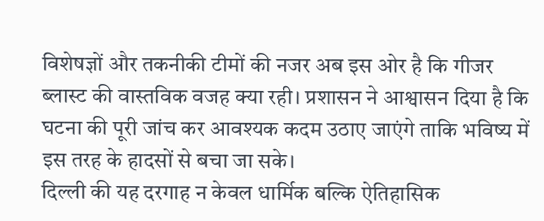विशेषज्ञों और तकनीकी टीमों की नजर अब इस ओर है कि गीजर ब्लास्ट की वास्तविक वजह क्या रही। प्रशासन ने आश्वासन दिया है कि घटना की पूरी जांच कर आवश्यक कदम उठाए जाएंगे ताकि भविष्य में इस तरह के हादसों से बचा जा सके।
दिल्ली की यह दरगाह न केवल धार्मिक बल्कि ऐतिहासिक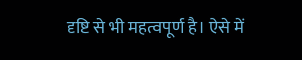दृष्टि से भी महत्वपूर्ण है। ऐसे में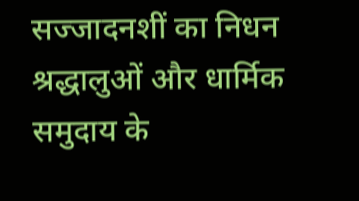सज्जादनशीं का निधन श्रद्धालुओं और धार्मिक समुदाय के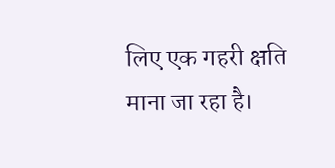लिए एक गहरी क्षति माना जा रहा है।